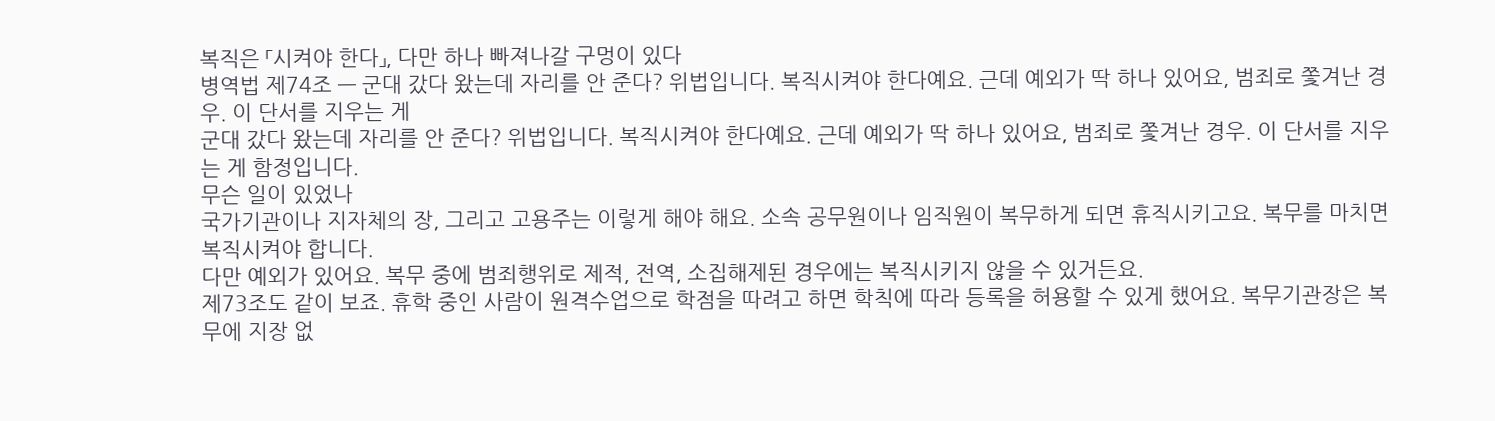복직은 「시켜야 한다」, 다만 하나 빠져나갈 구멍이 있다
병역법 제74조 — 군대 갔다 왔는데 자리를 안 준다? 위법입니다. 복직시켜야 한다예요. 근데 예외가 딱 하나 있어요, 범죄로 쫓겨난 경우. 이 단서를 지우는 게
군대 갔다 왔는데 자리를 안 준다? 위법입니다. 복직시켜야 한다예요. 근데 예외가 딱 하나 있어요, 범죄로 쫓겨난 경우. 이 단서를 지우는 게 함정입니다.
무슨 일이 있었나
국가기관이나 지자체의 장, 그리고 고용주는 이렇게 해야 해요. 소속 공무원이나 임직원이 복무하게 되면 휴직시키고요. 복무를 마치면 복직시켜야 합니다.
다만 예외가 있어요. 복무 중에 범죄행위로 제적, 전역, 소집해제된 경우에는 복직시키지 않을 수 있거든요.
제73조도 같이 보죠. 휴학 중인 사람이 원격수업으로 학점을 따려고 하면 학칙에 따라 등록을 허용할 수 있게 했어요. 복무기관장은 복무에 지장 없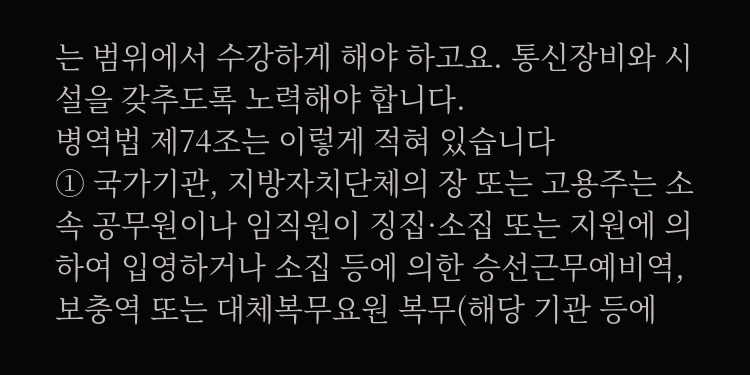는 범위에서 수강하게 해야 하고요. 통신장비와 시설을 갖추도록 노력해야 합니다.
병역법 제74조는 이렇게 적혀 있습니다
① 국가기관, 지방자치단체의 장 또는 고용주는 소속 공무원이나 임직원이 징집·소집 또는 지원에 의하여 입영하거나 소집 등에 의한 승선근무예비역, 보충역 또는 대체복무요원 복무(해당 기관 등에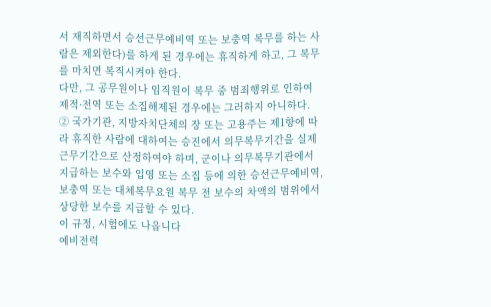서 재직하면서 승선근무예비역 또는 보충역 복무를 하는 사람은 제외한다)를 하게 된 경우에는 휴직하게 하고, 그 복무를 마치면 복직시켜야 한다.
다만, 그 공무원이나 임직원이 복무 중 범죄행위로 인하여 제적·전역 또는 소집해제된 경우에는 그러하지 아니하다.
② 국가기관, 지방자치단체의 장 또는 고용주는 제1항에 따라 휴직한 사람에 대하여는 승진에서 의무복무기간을 실제근무기간으로 산정하여야 하며, 군이나 의무복무기관에서 지급하는 보수와 입영 또는 소집 등에 의한 승선근무예비역, 보충역 또는 대체복무요원 복무 전 보수의 차액의 범위에서 상당한 보수를 지급할 수 있다.
이 규정, 시험에도 나옵니다
예비전력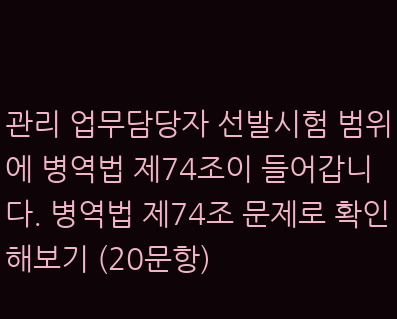관리 업무담당자 선발시험 범위에 병역법 제74조이 들어갑니다. 병역법 제74조 문제로 확인해보기 (20문항)